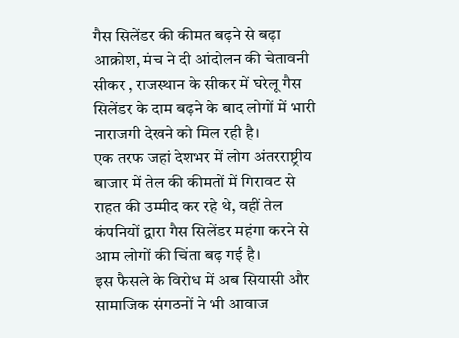गैस सिलेंडर की कीमत बढ़ने से बढ़ा आक्रोश, मंच ने दी आंदोलन की चेतावनी
सीकर , राजस्थान के सीकर में घरेलू गैस सिलेंडर के दाम बढ़ने के बाद लोगों में भारी नाराजगी देखने को मिल रही है।
एक तरफ जहां देशभर में लोग अंतरराष्ट्रीय बाजार में तेल की कीमतों में गिरावट से राहत की उम्मीद कर रहे थे, वहीं तेल कंपनियों द्वारा गैस सिलेंडर महंगा करने से आम लोगों की चिंता बढ़ गई है।
इस फैसले के विरोध में अब सियासी और सामाजिक संगठनों ने भी आवाज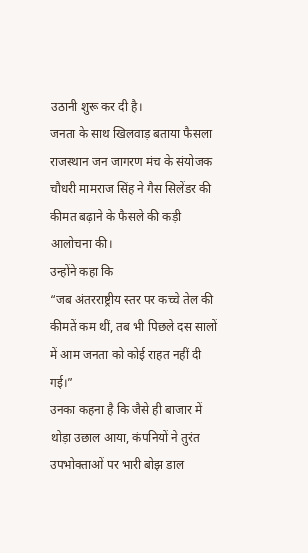उठानी शुरू कर दी है।
जनता के साथ खिलवाड़ बताया फैसला
राजस्थान जन जागरण मंच के संयोजक चौधरी मामराज सिंह ने गैस सिलेंडर की कीमत बढ़ाने के फैसले की कड़ी आलोचना की।
उन्होंने कहा कि
“जब अंतरराष्ट्रीय स्तर पर कच्चे तेल की कीमतें कम थीं, तब भी पिछले दस सालों में आम जनता को कोई राहत नहीं दी गई।”
उनका कहना है कि जैसे ही बाजार में थोड़ा उछाल आया, कंपनियों ने तुरंत उपभोक्ताओं पर भारी बोझ डाल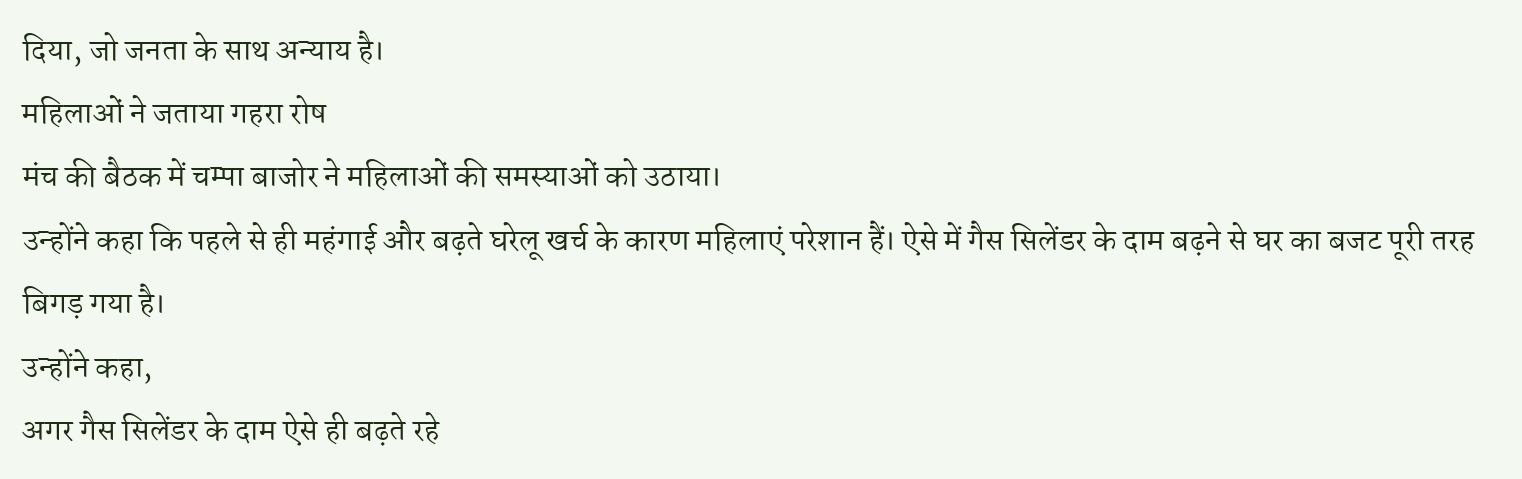दिया, जो जनता के साथ अन्याय है।
महिलाओं ने जताया गहरा रोष
मंच की बैठक में चम्पा बाजोर ने महिलाओं की समस्याओं को उठाया।
उन्होंने कहा कि पहले से ही महंगाई और बढ़ते घरेलू खर्च के कारण महिलाएं परेशान हैं। ऐसे में गैस सिलेंडर के दाम बढ़ने से घर का बजट पूरी तरह बिगड़ गया है।
उन्होंने कहा,
अगर गैस सिलेंडर के दाम ऐसे ही बढ़ते रहे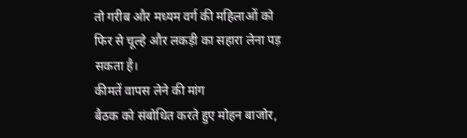तो गरीब और मध्यम वर्ग की महिलाओं को फिर से चूल्हे और लकड़ी का सहारा लेना पड़ सकता है।
कीमतें वापस लेने की मांग
बैठक को संबोधित करते हुए मोहन बाजोर,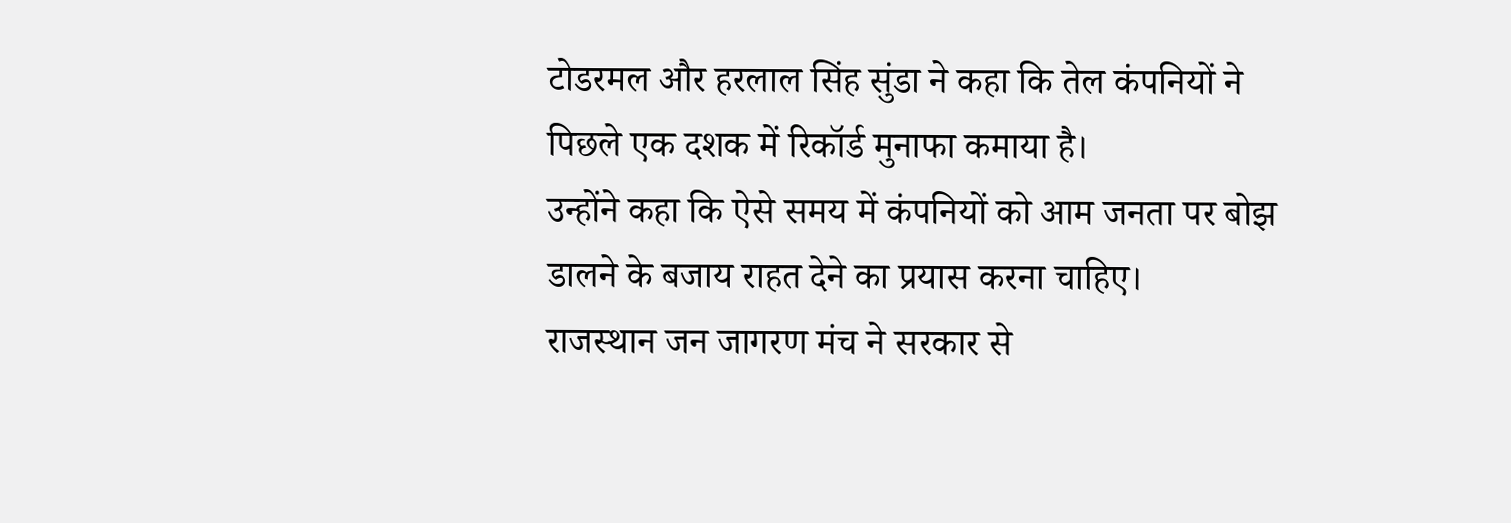टोडरमल और हरलाल सिंह सुंडा ने कहा कि तेल कंपनियों ने पिछले एक दशक में रिकॉर्ड मुनाफा कमाया है।
उन्होंने कहा कि ऐसे समय में कंपनियों को आम जनता पर बोझ डालने के बजाय राहत देने का प्रयास करना चाहिए।
राजस्थान जन जागरण मंच ने सरकार से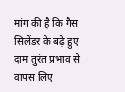मांग की है कि गैस सिलेंडर के बढ़े हुए दाम तुरंत प्रभाव से वापस लिए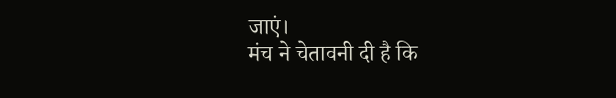जाएं।
मंच ने चेतावनी दी है कि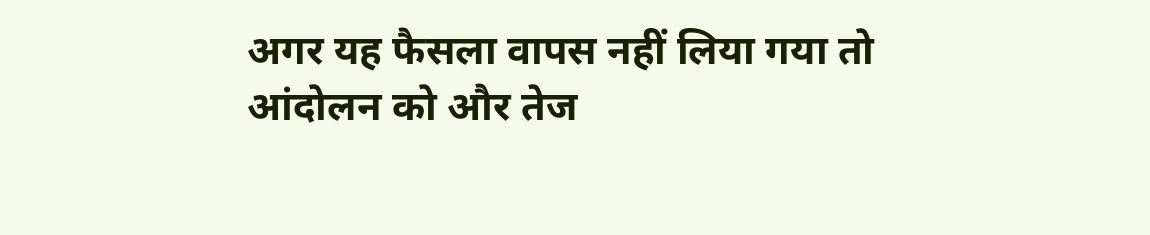अगर यह फैसला वापस नहीं लिया गया तो आंदोलन को और तेज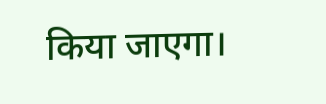किया जाएगा।